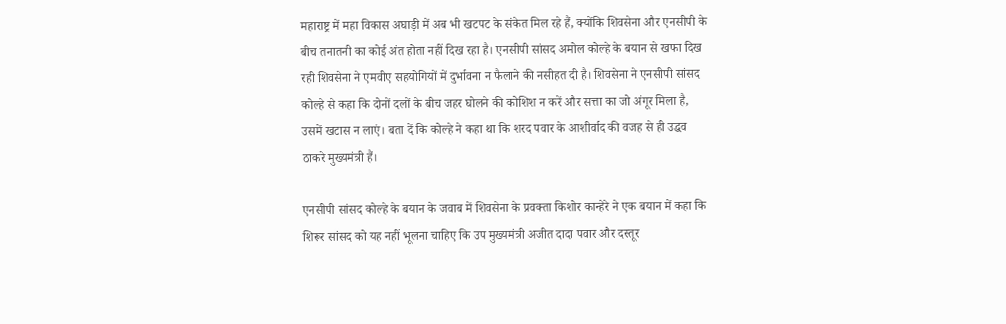महाराष्ट्र में महा विकास अघाड़ी में अब भी खटपट के संकेत मिल रहे हैं, क्योंकि शिवसेना और एनसीपी के बीच तनातनी का कोई अंत होता नहीं दिख रहा है। एनसीपी सांसद अमोल कोल्हे के बयान से खफा दिख रही शिवसेना ने एमवीए सहयोगियों में दुर्भावना न फैलाने की नसीहत दी है। शिवसेना ने एनसीपी सांसद कोल्हे से कहा कि दोनों दलों के बीच जहर घोलने की कोशिश न करें और सत्ता का जो अंगूर मिला है, उसमें खटास न लाएं। बता दें कि कोल्हे ने कहा था कि शरद पवार के आशीर्वाद की वजह से ही उद्धव ठाकरे मुख्यमंत्री हैं।

एनसीपी सांसद कोल्हे के बयान के जवाब में शिवसेना के प्रवक्ता किशोर कान्हेरे ने एक बयान में कहा कि शिरूर सांसद को यह नहीं भूलना चाहिए कि उप मुख्यमंत्री अजीत दादा पवार और दस्तूर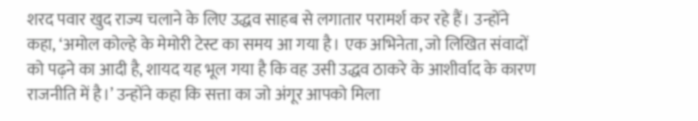शरद पवार खुद राज्य चलाने के लिए उद्धव साहब से लगातार परामर्श कर रहे हैं। उन्होंने कहा, ‘अमोल कोल्हे के मेमोरी टेस्ट का समय आ गया है। एक अभिनेता, जो लिखित संवादों को पढ़ने का आदी है, शायद यह भूल गया है कि वह उसी उद्धव ठाकरे के आशीर्वाद के कारण राजनीति में है।’ उन्होंने कहा कि सत्ता का जो अंगूर आपको मिला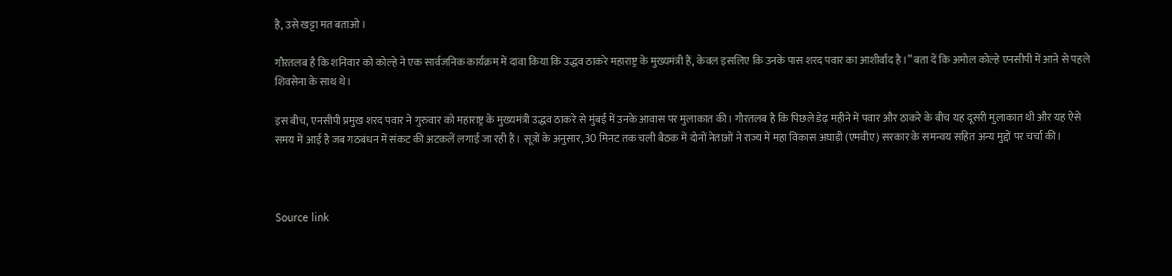है, उसे खट्टा मत बताओ।

गौरतलब है कि शनिवार को कोल्हे ने एक सार्वजनिक कार्यक्रम में दावा किया कि उद्धव ठाकरे महाराष्ट्र के मुख्यमंत्री हैं, केवल इसलिए कि उनके पास शरद पवार का आशीर्वाद है।” बता दें कि अमोल कोल्हे एनसीपी में आऩे से पहले शिवसेना के साथ थे।

इस बीच, एनसीपी प्रमुख शरद पवार ने गुरुवार को महाराष्ट्र के मुख्यमंत्री उद्धव ठाकरे से मुंबई में उनके आवास पर मुलाकात की। गौरतलब है कि पिछले डेढ़ महीने में पवार और ठाकरे के बीच यह दूसरी मुलाकात थी और यह ऐसे समय में आई है जब गठबंधन में संकट की अटकलें लगाई जा रही हैं। सूत्रों के अनुसार, 30 मिनट तक चली बैठक में दोनों नेताओं ने राज्य में महा विकास अघाड़ी (एमवीए) सरकार के समन्वय सहित अन्य मुद्दों पर चर्चा की।



Source link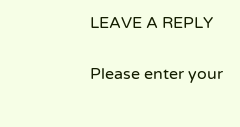LEAVE A REPLY

Please enter your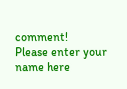comment!
Please enter your name here